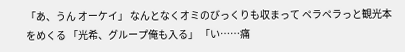「あ、うん オーケイ」 なんとなくオミのびっくりも収まって ペラペラっと観光本をめくる 「光希、グループ俺も入る」 「い……痛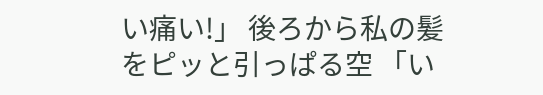い痛い!」 後ろから私の髪をピッと引っぱる空 「い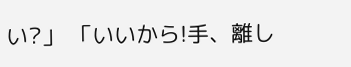い?」 「いいから!手、離し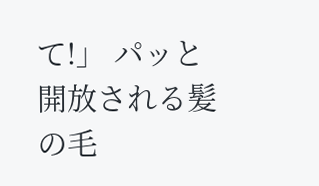て!」 パッと開放される髪の毛